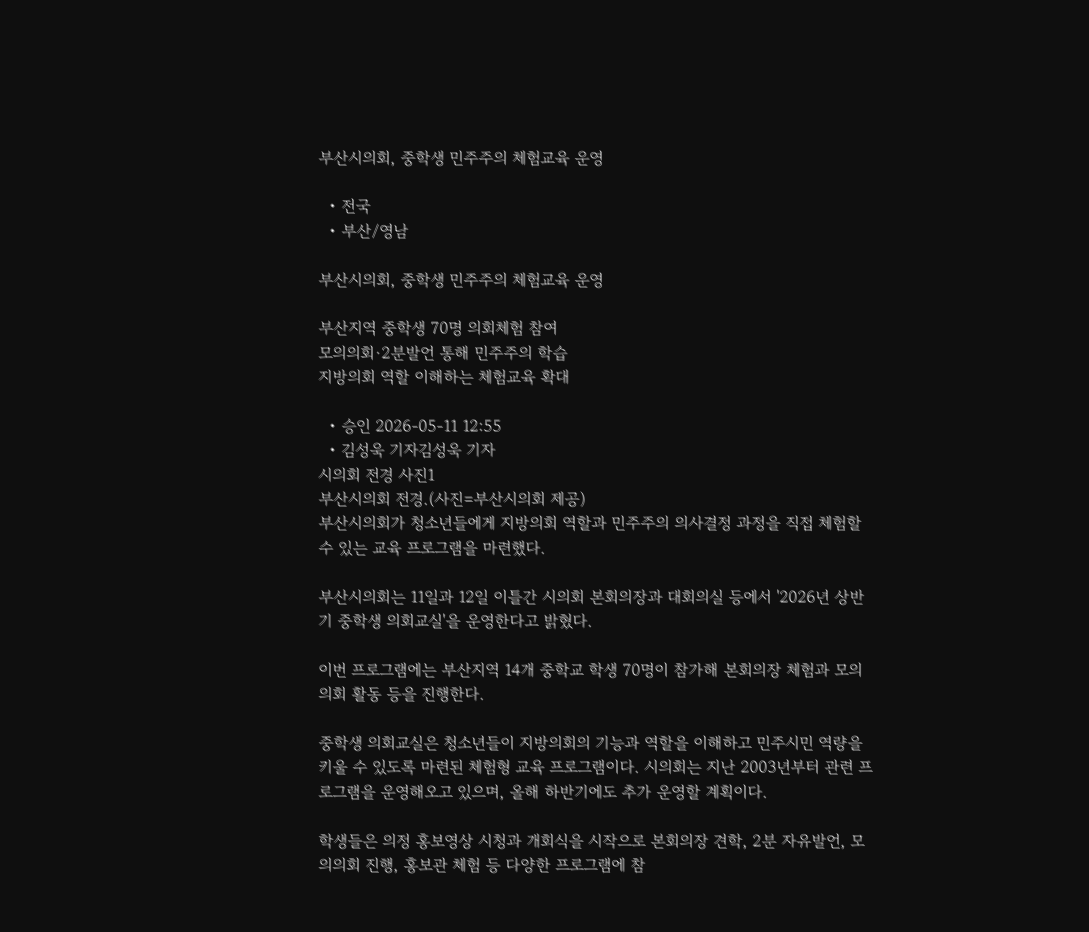부산시의회, 중학생 민주주의 체험교육 운영

  • 전국
  • 부산/영남

부산시의회, 중학생 민주주의 체험교육 운영

부산지역 중학생 70명 의회체험 참여
모의의회·2분발언 통해 민주주의 학습
지방의회 역할 이해하는 체험교육 확대

  • 승인 2026-05-11 12:55
  • 김성욱 기자김성욱 기자
시의회 전경 사진1
부산시의회 전경.(사진=부산시의회 제공)
부산시의회가 청소년들에게 지방의회 역할과 민주주의 의사결정 과정을 직접 체험할 수 있는 교육 프로그램을 마련했다.

부산시의회는 11일과 12일 이틀간 시의회 본회의장과 대회의실 등에서 '2026년 상반기 중학생 의회교실'을 운영한다고 밝혔다.

이번 프로그램에는 부산지역 14개 중학교 학생 70명이 참가해 본회의장 체험과 모의의회 활동 등을 진행한다.

중학생 의회교실은 청소년들이 지방의회의 기능과 역할을 이해하고 민주시민 역량을 키울 수 있도록 마련된 체험형 교육 프로그램이다. 시의회는 지난 2003년부터 관련 프로그램을 운영해오고 있으며, 올해 하반기에도 추가 운영할 계획이다.

학생들은 의정 홍보영상 시청과 개회식을 시작으로 본회의장 견학, 2분 자유발언, 모의의회 진행, 홍보관 체험 등 다양한 프로그램에 참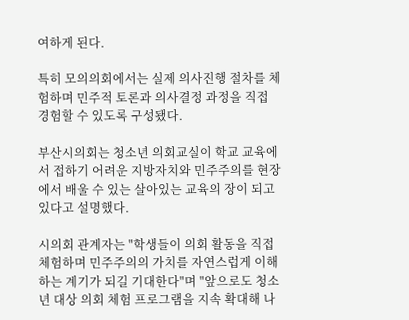여하게 된다.

특히 모의의회에서는 실제 의사진행 절차를 체험하며 민주적 토론과 의사결정 과정을 직접 경험할 수 있도록 구성됐다.

부산시의회는 청소년 의회교실이 학교 교육에서 접하기 어려운 지방자치와 민주주의를 현장에서 배울 수 있는 살아있는 교육의 장이 되고 있다고 설명했다.

시의회 관계자는 "학생들이 의회 활동을 직접 체험하며 민주주의의 가치를 자연스럽게 이해하는 계기가 되길 기대한다"며 "앞으로도 청소년 대상 의회 체험 프로그램을 지속 확대해 나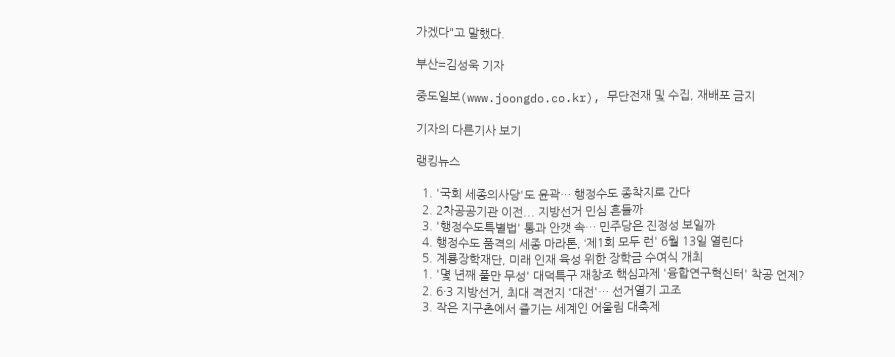가겠다"고 말했다.

부산=김성욱 기자

중도일보(www.joongdo.co.kr), 무단전재 및 수집, 재배포 금지

기자의 다른기사 보기

랭킹뉴스

  1. '국회 세종의사당'도 윤곽… 행정수도 종착지로 간다
  2. 2차공공기관 이전... 지방선거 민심 흔들까
  3. '행정수도특별법' 통과 안갯 속… 민주당은 진정성 보일까
  4. 행정수도 품격의 세종 마라톤, ‘제1회 모두 런' 6월 13일 열린다
  5. 계룡장학재단, 미래 인재 육성 위한 장학금 수여식 개최
  1. '몇 년째 풀만 무성' 대덕특구 재창조 핵심과제 '융합연구혁신터' 착공 언제?
  2. 6·3 지방선거, 최대 격전지 '대전'… 선거열기 고조
  3. 작은 지구촌에서 즐기는 세계인 어울림 대축제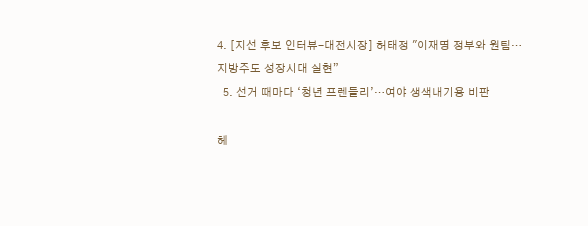4. [지선 후보 인터뷰-대전시장] 허태정 "이재명 정부와 원팀…지방주도 성장시대 실현”
  5. 선거 때마다 ‘청년 프렌들리’…여야 생색내기용 비판

헤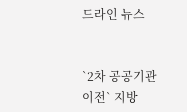드라인 뉴스


`2차 공공기관 이전` 지방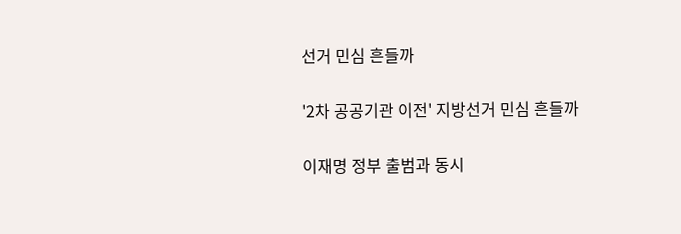선거 민심 흔들까

'2차 공공기관 이전' 지방선거 민심 흔들까

이재명 정부 출범과 동시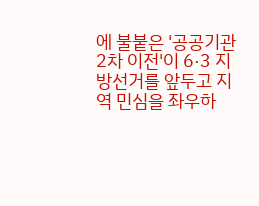에 불붙은 '공공기관 2차 이전'이 6·3 지방선거를 앞두고 지역 민심을 좌우하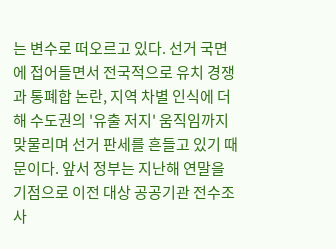는 변수로 떠오르고 있다. 선거 국면에 접어들면서 전국적으로 유치 경쟁과 통폐합 논란, 지역 차별 인식에 더해 수도권의 '유출 저지' 움직임까지 맞물리며 선거 판세를 흔들고 있기 때문이다. 앞서 정부는 지난해 연말을 기점으로 이전 대상 공공기관 전수조사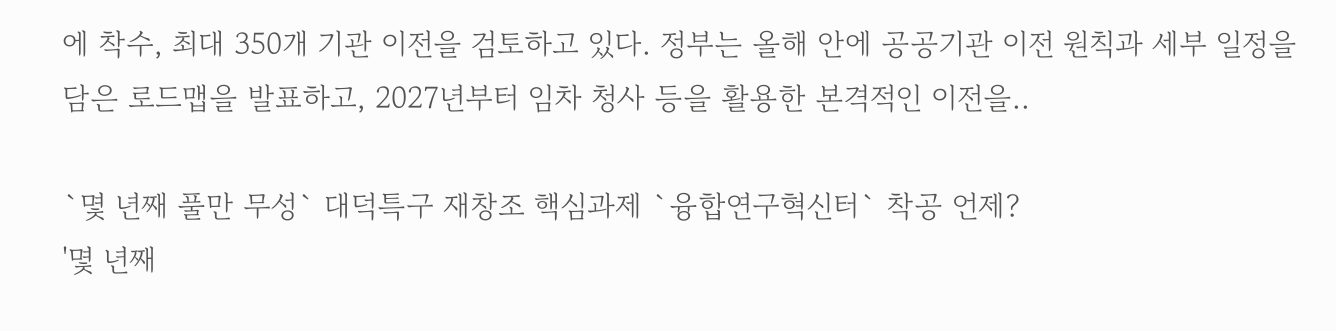에 착수, 최대 350개 기관 이전을 검토하고 있다. 정부는 올해 안에 공공기관 이전 원칙과 세부 일정을 담은 로드맵을 발표하고, 2027년부터 임차 청사 등을 활용한 본격적인 이전을..

`몇 년째 풀만 무성` 대덕특구 재창조 핵심과제 `융합연구혁신터` 착공 언제?
'몇 년째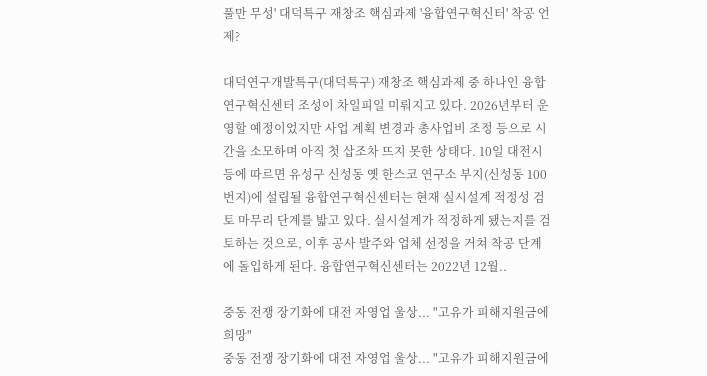풀만 무성' 대덕특구 재창조 핵심과제 '융합연구혁신터' 착공 언제?

대덕연구개발특구(대덕특구) 재창조 핵심과제 중 하나인 융합연구혁신센터 조성이 차일피일 미뤄지고 있다. 2026년부터 운영할 예정이었지만 사업 계획 변경과 총사업비 조정 등으로 시간을 소모하며 아직 첫 삽조차 뜨지 못한 상태다. 10일 대전시 등에 따르면 유성구 신성동 옛 한스코 연구소 부지(신성동 100번지)에 설립될 융합연구혁신센터는 현재 실시설계 적정성 검토 마무리 단계를 밟고 있다. 실시설계가 적정하게 됐는지를 검토하는 것으로, 이후 공사 발주와 업체 선정을 거쳐 착공 단계에 돌입하게 된다. 융합연구혁신센터는 2022년 12월..

중동 전쟁 장기화에 대전 자영업 울상... "고유가 피해지원금에 희망"
중동 전쟁 장기화에 대전 자영업 울상... "고유가 피해지원금에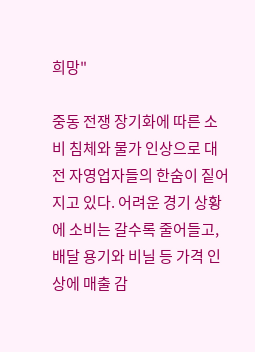희망"

중동 전쟁 장기화에 따른 소비 침체와 물가 인상으로 대전 자영업자들의 한숨이 짙어지고 있다. 어려운 경기 상황에 소비는 갈수록 줄어들고, 배달 용기와 비닐 등 가격 인상에 매출 감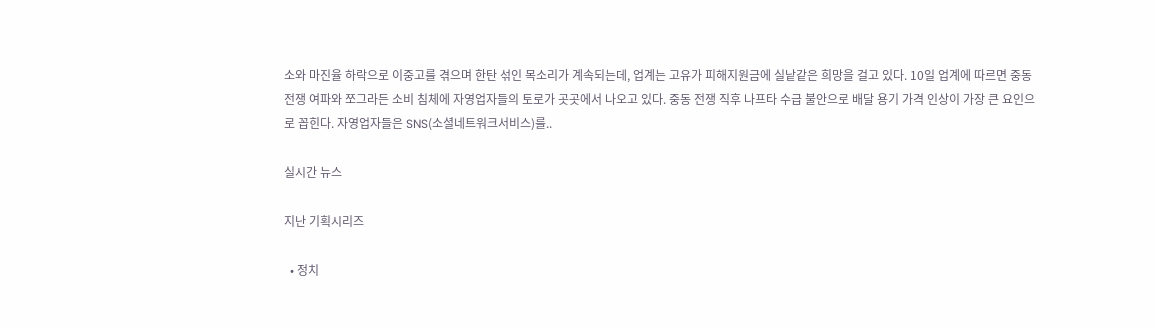소와 마진율 하락으로 이중고를 겪으며 한탄 섞인 목소리가 계속되는데, 업계는 고유가 피해지원금에 실낱같은 희망을 걸고 있다. 10일 업계에 따르면 중동 전쟁 여파와 쪼그라든 소비 침체에 자영업자들의 토로가 곳곳에서 나오고 있다. 중동 전쟁 직후 나프타 수급 불안으로 배달 용기 가격 인상이 가장 큰 요인으로 꼽힌다. 자영업자들은 SNS(소셜네트워크서비스)를..

실시간 뉴스

지난 기획시리즈

  • 정치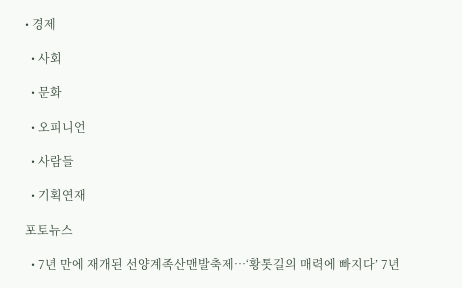• 경제

  • 사회

  • 문화

  • 오피니언

  • 사람들

  • 기획연재

포토뉴스

  • 7년 만에 재개된 선양계족산맨발축제…‘황톳길의 매력에 빠지다’ 7년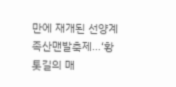만에 재개된 선양계족산맨발축제…‘황톳길의 매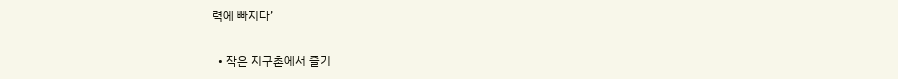력에 빠지다’

  • 작은 지구촌에서 즐기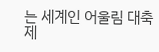는 세계인 어울림 대축제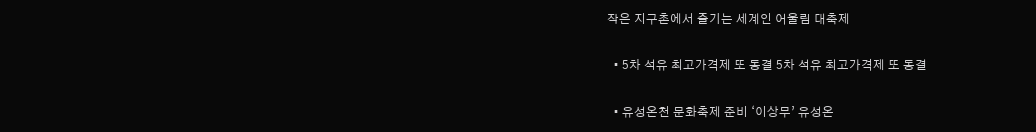작은 지구촌에서 즐기는 세계인 어울림 대축제

  • 5차 석유 최고가격제 또 동결 5차 석유 최고가격제 또 동결

  • 유성온천 문화축제 준비 ‘이상무’ 유성온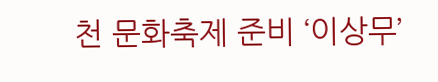천 문화축제 준비 ‘이상무’